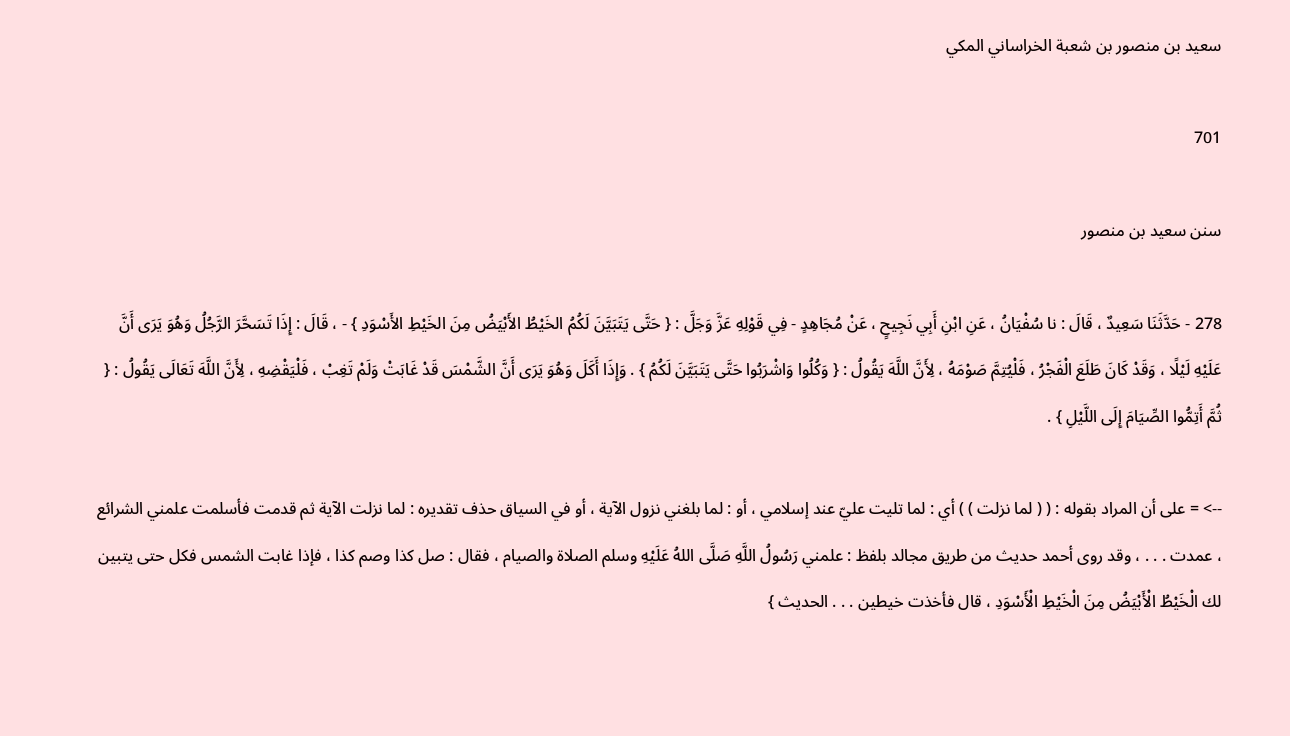سعيد بن منصور بن شعبة الخراساني المكي

701

سنن سعيد بن منصور

278 - حَدَّثَنَا سَعِيدٌ ، قَالَ : نا سُفْيَانُ ، عَنِ ابْنِ أَبِي نَجِيحٍ ، عَنْ مُجَاهِدٍ - فِي قَوْلِهِ عَزَّ وَجَلَّ : { حَتَّى يَتَبَيَّنَ لَكُمُ الخَيْطُ الأَبْيَضُ مِنَ الخَيْطِ الأَسْوَدِ } - ، قَالَ : إِذَا تَسَحَّرَ الرَّجُلُ وَهُوَ يَرَى أَنَّ عَلَيْهِ لَيْلًا ، وَقَدْ كَانَ طَلَعَ الْفَجْرُ ، فَلْيُتِمَّ صَوْمَهُ ، لِأَنَّ اللَّهَ يَقُولُ : { وَكُلُوا وَاشْرَبُوا حَتَّى يَتَبَيَّنَ لَكُمُ } . وَإِذَا أَكَلَ وَهُوَ يَرَى أَنَّ الشَّمْسَ قَدْ غَابَتْ وَلَمْ تَغِبْ ، فَلْيَقْضِهِ ، لِأَنَّ اللَّهَ تَعَالَى يَقُولُ : { ثُمَّ أَتِمُّوا الصِّيَامَ إِلَى اللَّيْلِ } .

--> = على أن المراد بقوله : ( ( لما نزلت ) ) أي : لما تليت عليّ عند إسلامي ، أو : لما بلغني نزول الآية ، أو في السياق حذف تقديره : لما نزلت الآية ثم قدمت فأسلمت علمني الشرائع ، عمدت . . . ، وقد روى أحمد حديث من طريق مجالد بلفظ : علمني رَسُولُ اللَّهِ صَلَّى اللهُ عَلَيْهِ وسلم الصلاة والصيام ، فقال : صل كذا وصم كذا ، فإذا غابت الشمس فكل حتى يتبين لك الْخَيْطُ الْأَبْيَضُ مِنَ الْخَيْطِ الْأَسْوَدِ ، قال فأخذت خيطين . . . الحديث }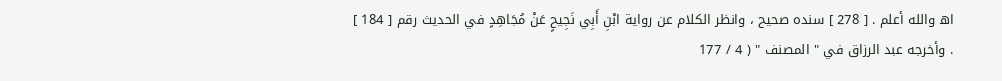اه‍ والله أعلم . [ 278 ] سنده صحيح ، وانظر الكلام عن رواية ابْنِ أَبِي نَجِيحٍ عَنْ مُجَاهِدٍ في الحديث رقم [ 184 ] . وأخرجه عبد الرزاق في " المصنف " ( 4 / 177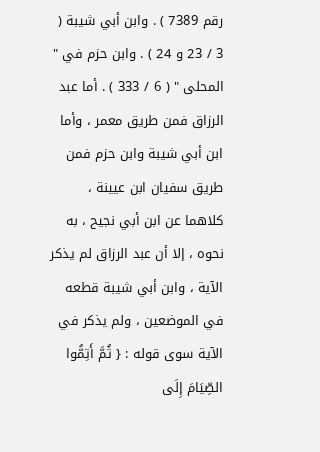رقم 7389 ) . وابن أبي شيبة ( 3 / 23 و 24 ) . وابن حزم في " المحلى " ( 6 / 333 ) . أما عبد الرزاق فمن طريق معمر ، وأما ابن أبي شيبة وابن حزم فمن طريق سفيان ابن عيينة ، كلاهما عن ابن أبي نجيح ، به نحوه ، إلا أن عبد الرزاق لم يذكر الآية ، وابن أبي شيبة قطعه في الموضعين ، ولم يذكر في الآية سوى قوله : { ثُمَّ أَتِمُّوا الصِّيَامَ إِلَى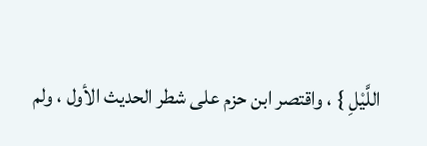اللَّيْلِ } ، واقتصر ابن حزم على شطر الحديث الأول ، ولم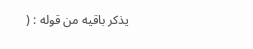يذكر باقيه من قوله : (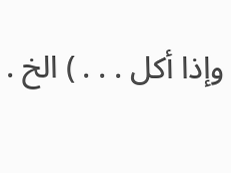وإذا أكل . . . ) الخ .